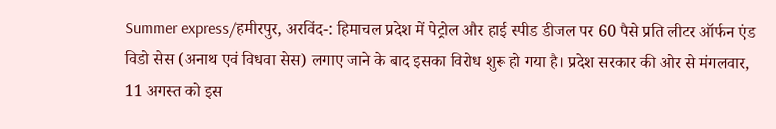Summer express/हमीरपुर, अरविंद-: हिमाचल प्रदेश में पेट्रोल और हाई स्पीड डीजल पर 60 पैसे प्रति लीटर ऑर्फन एंड विडो सेस (अनाथ एवं विधवा सेस) लगाए जाने के बाद इसका विरोध शुरू हो गया है। प्रदेश सरकार की ओर से मंगलवार, 11 अगस्त को इस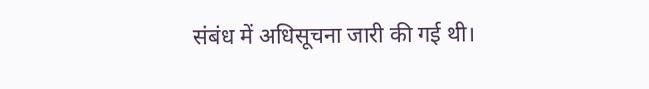संबंध में अधिसूचना जारी की गई थी।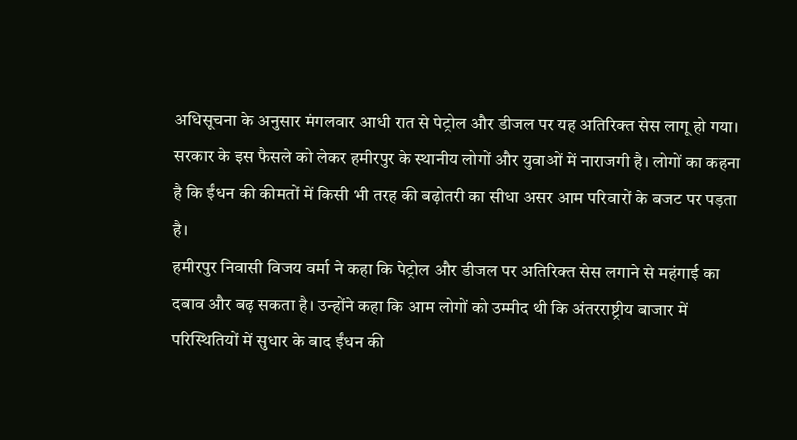अधिसूचना के अनुसार मंगलवार आधी रात से पेट्रोल और डीजल पर यह अतिरिक्त सेस लागू हो गया। सरकार के इस फैसले को लेकर हमीरपुर के स्थानीय लोगों और युवाओं में नाराजगी है। लोगों का कहना है कि ईंधन की कीमतों में किसी भी तरह की बढ़ोतरी का सीधा असर आम परिवारों के बजट पर पड़ता है।
हमीरपुर निवासी विजय वर्मा ने कहा कि पेट्रोल और डीजल पर अतिरिक्त सेस लगाने से महंगाई का दबाव और बढ़ सकता है। उन्होंने कहा कि आम लोगों को उम्मीद थी कि अंतरराष्ट्रीय बाजार में परिस्थितियों में सुधार के बाद ईंधन की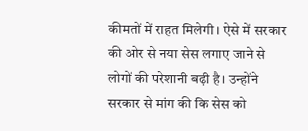कीमतों में राहत मिलेगी। ऐसे में सरकार की ओर से नया सेस लगाए जाने से लोगों की परेशानी बढ़ी है। उन्होंने सरकार से मांग की कि सेस को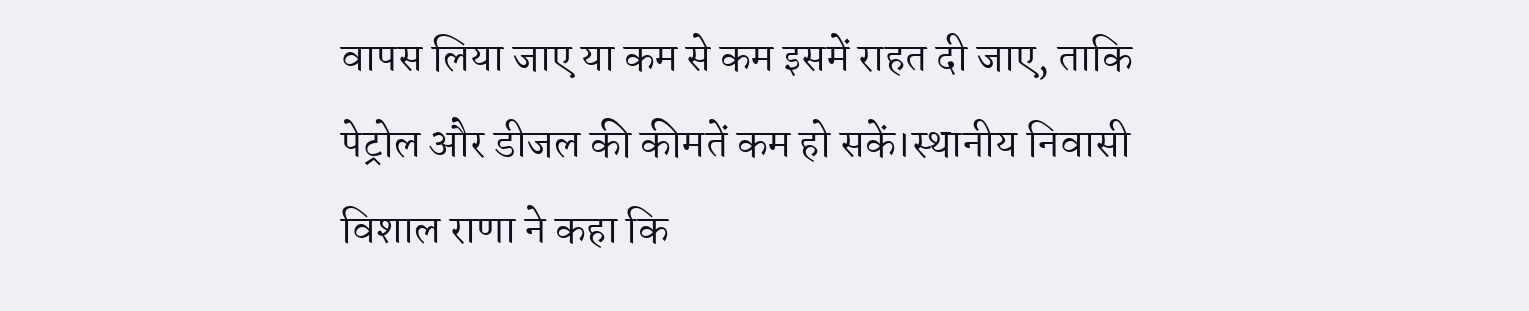वापस लिया जाए या कम से कम इसमें राहत दी जाए, ताकि पेट्रोल और डीजल की कीमतें कम हो सकें।स्थानीय निवासी विशाल राणा ने कहा कि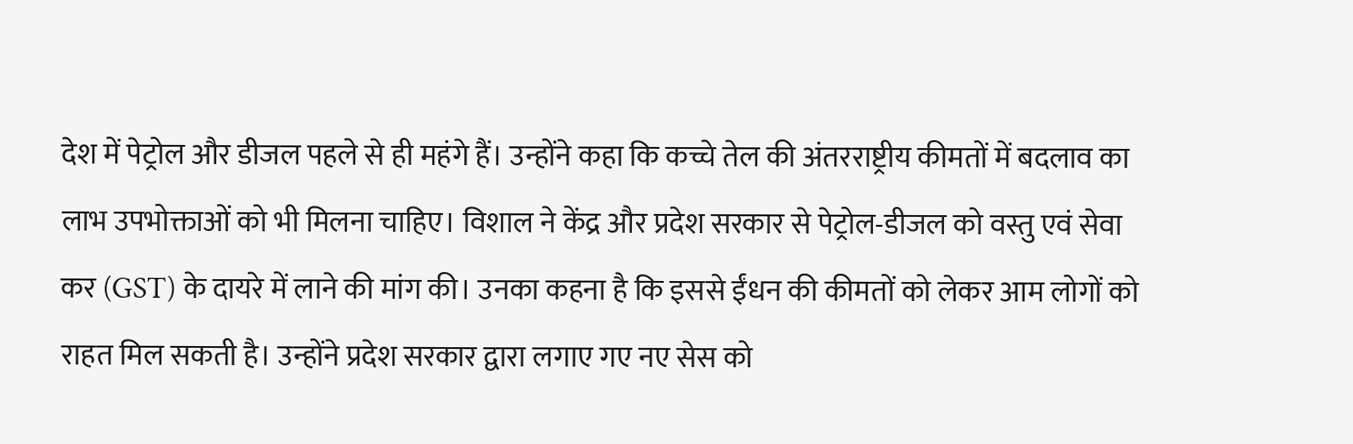देश में पेट्रोल और डीजल पहले से ही महंगे हैं। उन्होंने कहा कि कच्चे तेल की अंतरराष्ट्रीय कीमतों में बदलाव का लाभ उपभोक्ताओं को भी मिलना चाहिए। विशाल ने केंद्र और प्रदेश सरकार से पेट्रोल-डीजल को वस्तु एवं सेवा कर (GST) के दायरे में लाने की मांग की। उनका कहना है कि इससे ईंधन की कीमतों को लेकर आम लोगों को राहत मिल सकती है। उन्होंने प्रदेश सरकार द्वारा लगाए गए नए सेस को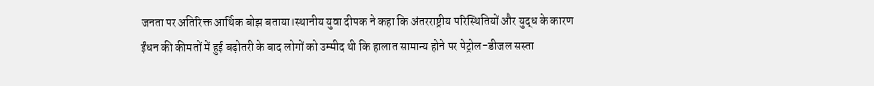जनता पर अतिरिक्त आर्थिक बोझ बताया।स्थानीय युवा दीपक ने कहा कि अंतरराष्ट्रीय परिस्थितियों और युद्ध के कारण ईंधन की कीमतों में हुई बढ़ोतरी के बाद लोगों को उम्मीद थी कि हालात सामान्य होने पर पेट्रोल-डीजल सस्ता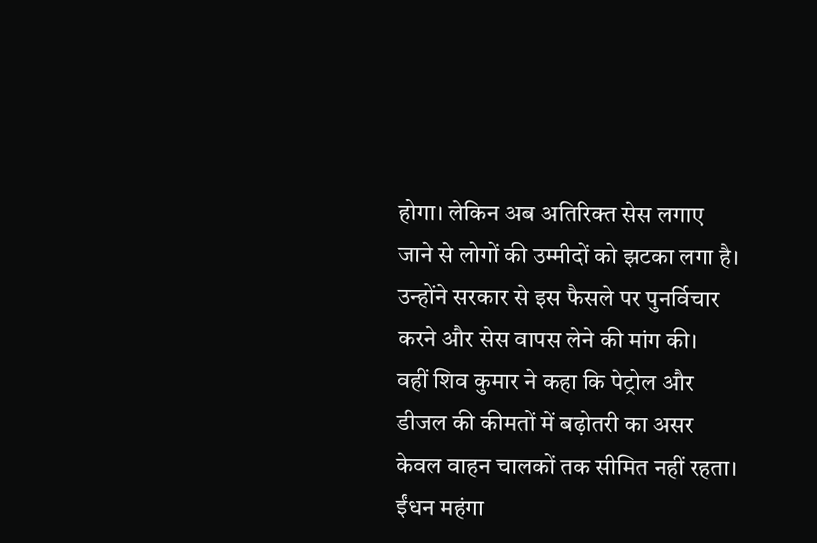होगा। लेकिन अब अतिरिक्त सेस लगाए जाने से लोगों की उम्मीदों को झटका लगा है। उन्होंने सरकार से इस फैसले पर पुनर्विचार करने और सेस वापस लेने की मांग की।
वहीं शिव कुमार ने कहा कि पेट्रोल और डीजल की कीमतों में बढ़ोतरी का असर केवल वाहन चालकों तक सीमित नहीं रहता। ईंधन महंगा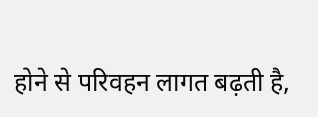होने से परिवहन लागत बढ़ती है,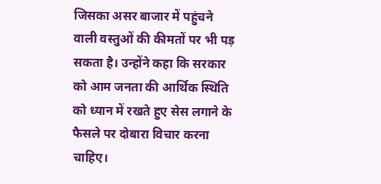जिसका असर बाजार में पहुंचने वाली वस्तुओं की कीमतों पर भी पड़ सकता है। उन्होंने कहा कि सरकार को आम जनता की आर्थिक स्थिति को ध्यान में रखते हुए सेस लगाने के फैसले पर दोबारा विचार करना चाहिए।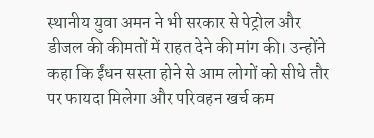स्थानीय युवा अमन ने भी सरकार से पेट्रोल और डीजल की कीमतों में राहत देने की मांग की। उन्होंने कहा कि ईंधन सस्ता होने से आम लोगों को सीधे तौर पर फायदा मिलेगा और परिवहन खर्च कम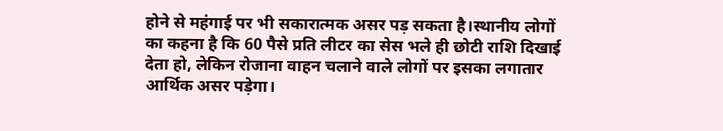होने से महंगाई पर भी सकारात्मक असर पड़ सकता है।स्थानीय लोगों का कहना है कि 60 पैसे प्रति लीटर का सेस भले ही छोटी राशि दिखाई देता हो, लेकिन रोजाना वाहन चलाने वाले लोगों पर इसका लगातार आर्थिक असर पड़ेगा।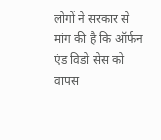लोगों ने सरकार से मांग की है कि ऑर्फन एंड विडो सेस को वापस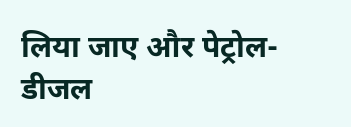लिया जाए और पेट्रोल-डीजल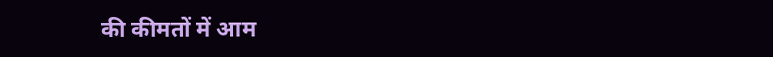की कीमतों में आम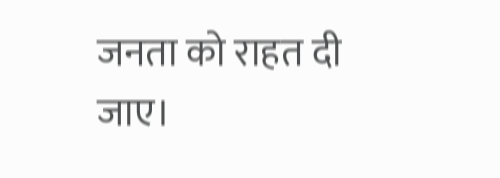जनता को राहत दी जाए।